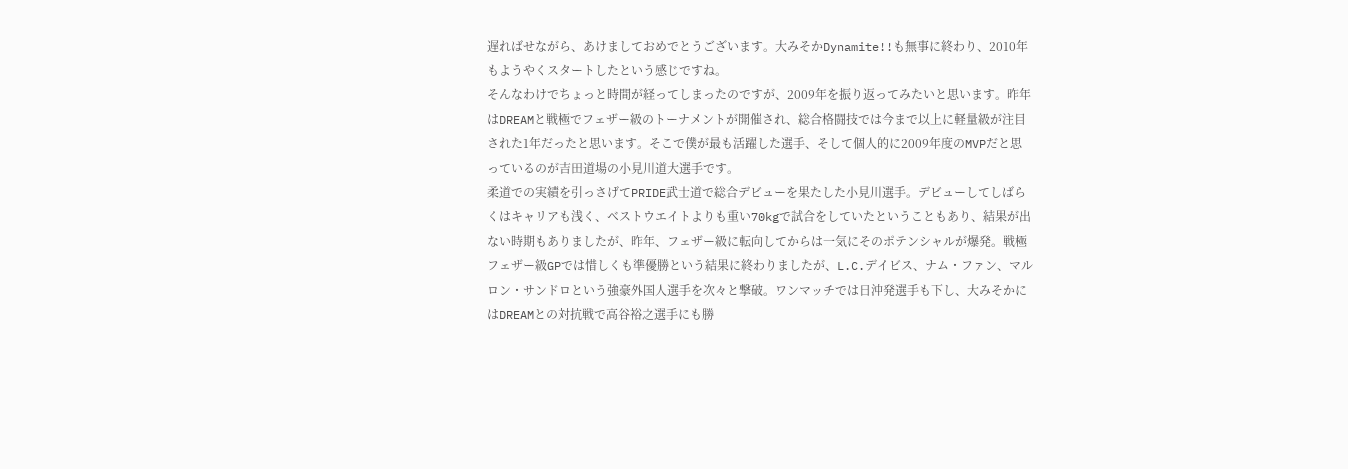遅ればせながら、あけましておめでとうございます。大みそかDynamite!!も無事に終わり、2010年もようやくスタートしたという感じですね。
そんなわけでちょっと時間が経ってしまったのですが、2009年を振り返ってみたいと思います。昨年はDREAMと戦極でフェザー級のトーナメントが開催され、総合格闘技では今まで以上に軽量級が注目された1年だったと思います。そこで僕が最も活躍した選手、そして個人的に2009年度のMVPだと思っているのが吉田道場の小見川道大選手です。
柔道での実績を引っさげてPRIDE武士道で総合デビューを果たした小見川選手。デビューしてしばらくはキャリアも浅く、ベストウエイトよりも重い70kgで試合をしていたということもあり、結果が出ない時期もありましたが、昨年、フェザー級に転向してからは一気にそのポテンシャルが爆発。戦極フェザー級GPでは惜しくも準優勝という結果に終わりましたが、L.C.デイビス、ナム・ファン、マルロン・サンドロという強豪外国人選手を次々と撃破。ワンマッチでは日沖発選手も下し、大みそかにはDREAMとの対抗戦で高谷裕之選手にも勝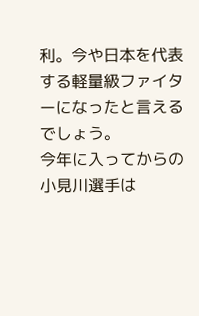利。今や日本を代表する軽量級ファイターになったと言えるでしょう。
今年に入ってからの小見川選手は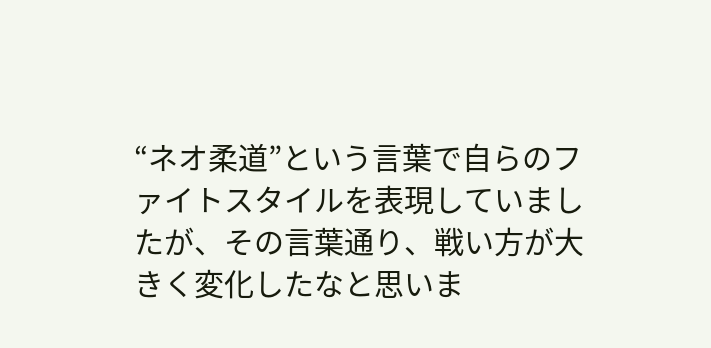“ネオ柔道”という言葉で自らのファイトスタイルを表現していましたが、その言葉通り、戦い方が大きく変化したなと思いま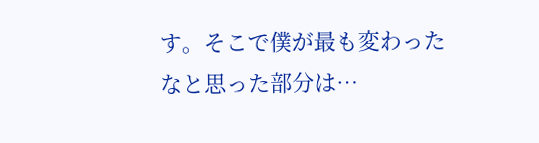す。そこで僕が最も変わったなと思った部分は…